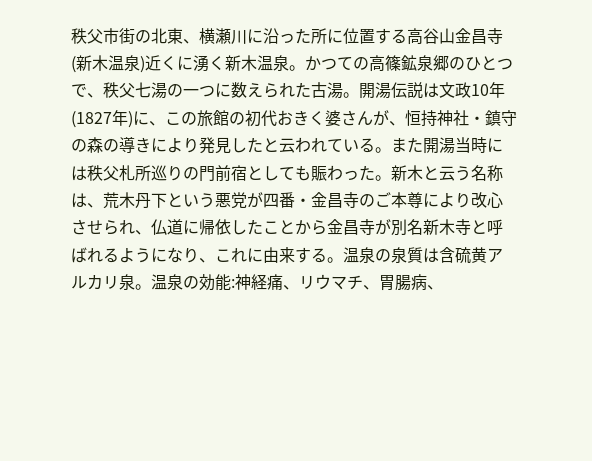秩父市街の北東、横瀬川に沿った所に位置する高谷山金昌寺(新木温泉)近くに湧く新木温泉。かつての高篠鉱泉郷のひとつで、秩父七湯の一つに数えられた古湯。開湯伝説は文政10年(1827年)に、この旅館の初代おきく婆さんが、恒持神社・鎮守の森の導きにより発見したと云われている。また開湯当時には秩父札所巡りの門前宿としても賑わった。新木と云う名称は、荒木丹下という悪党が四番・金昌寺のご本尊により改心させられ、仏道に帰依したことから金昌寺が別名新木寺と呼ばれるようになり、これに由来する。温泉の泉質は含硫黄アルカリ泉。温泉の効能:神経痛、リウマチ、胃腸病、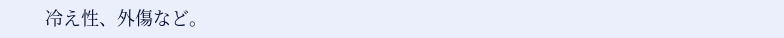冷え性、外傷など。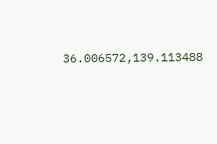36.006572,139.113488